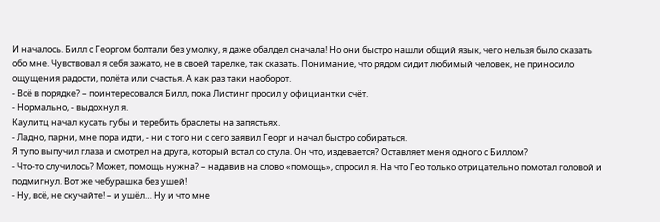И началось. Билл с Георгом болтали без умолку, я даже обалдел сначала! Но они быстро нашли общий язык, чего нельзя было сказать обо мне. Чувствовал я себя зажато, не в своей тарелке, так сказать. Понимание, что рядом сидит любимый человек, не приносило ощущения радости, полёта или счастья. А как раз таки наоборот.
- Всё в порядке? – поинтересовался Билл, пока Листинг просил у официантки счёт.
- Нормально, - выдохнул я.
Каулитц начал кусать губы и теребить браслеты на запястьях.
- Ладно, парни, мне пора идти, - ни с того ни с сего заявил Георг и начал быстро собираться.
Я тупо выпучил глаза и смотрел на друга, который встал со стула. Он что, издевается? Оставляет меня одного с Биллом?
- Что-то случилось? Может, помощь нужна? – надавив на слово «помощь», спросил я. На что Гео только отрицательно помотал головой и подмигнул. Вот же чебурашка без ушей!
- Ну, всё, не скучайте! – и ушёл… Ну и что мне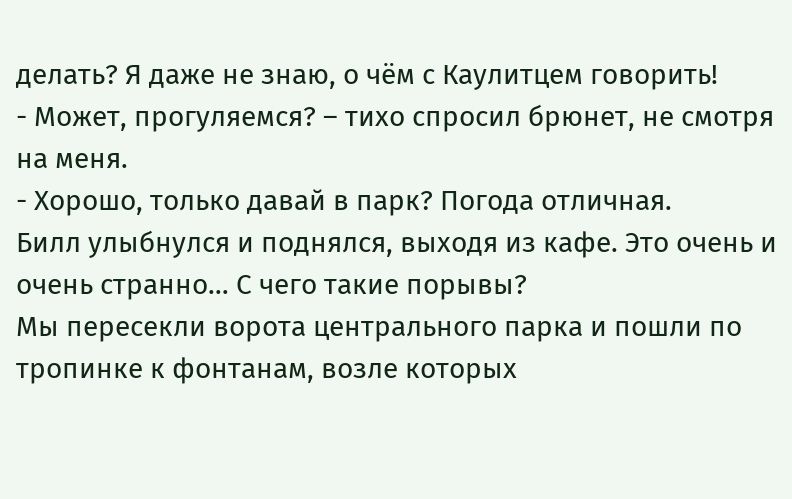делать? Я даже не знаю, о чём с Каулитцем говорить!
- Может, прогуляемся? – тихо спросил брюнет, не смотря на меня.
- Хорошо, только давай в парк? Погода отличная.
Билл улыбнулся и поднялся, выходя из кафе. Это очень и очень странно… С чего такие порывы?
Мы пересекли ворота центрального парка и пошли по тропинке к фонтанам, возле которых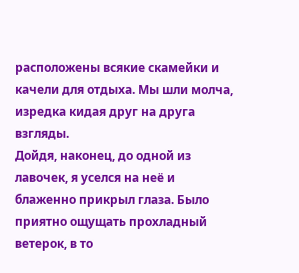расположены всякие скамейки и качели для отдыха. Мы шли молча, изредка кидая друг на друга взгляды.
Дойдя, наконец, до одной из лавочек, я уселся на неё и блаженно прикрыл глаза. Было приятно ощущать прохладный ветерок, в то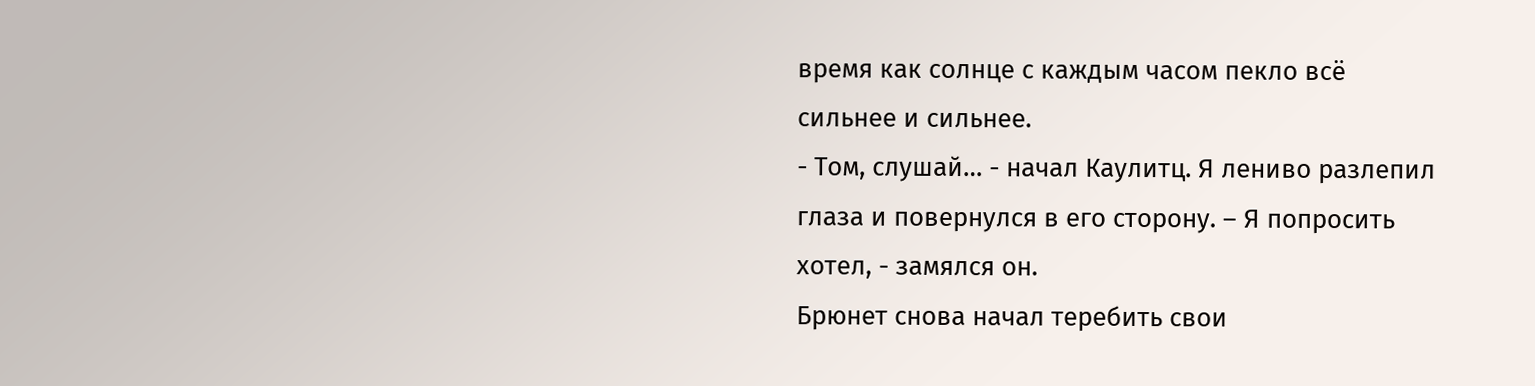время как солнце с каждым часом пекло всё сильнее и сильнее.
- Том, слушай… - начал Каулитц. Я лениво разлепил глаза и повернулся в его сторону. – Я попросить хотел, - замялся он.
Брюнет снова начал теребить свои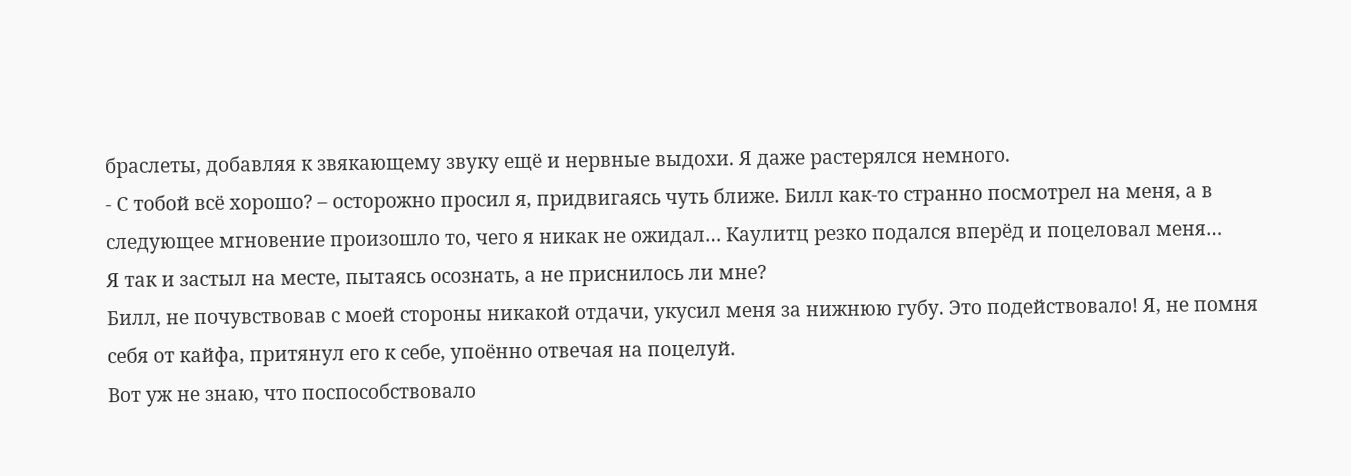браслеты, добавляя к звякающему звуку ещё и нервные выдохи. Я даже растерялся немного.
- С тобой всё хорошо? – осторожно просил я, придвигаясь чуть ближе. Билл как-то странно посмотрел на меня, а в следующее мгновение произошло то, чего я никак не ожидал… Каулитц резко подался вперёд и поцеловал меня…
Я так и застыл на месте, пытаясь осознать, а не приснилось ли мне?
Билл, не почувствовав с моей стороны никакой отдачи, укусил меня за нижнюю губу. Это подействовало! Я, не помня себя от кайфа, притянул его к себе, упоённо отвечая на поцелуй.
Вот уж не знаю, что поспособствовало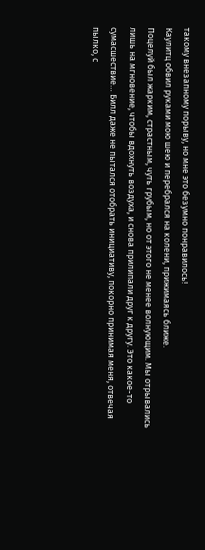такому внезапному порыву, но мне это безумно понравилось!
Каулитц обвил руками мою шею и перебрался на колени, прижимаясь ближе.
Поцелуй был жарким, страстным, чуть грубым, но от этого не менее волнующим. Мы отрывались лишь на мгновение, чтобы вдохнуть воздуха, и снова прилипали друг к другу. Это какое-то сумасшествие… Билл даже не пытался отобрать инициативу, покорно принимая меня, отвечая пылко, с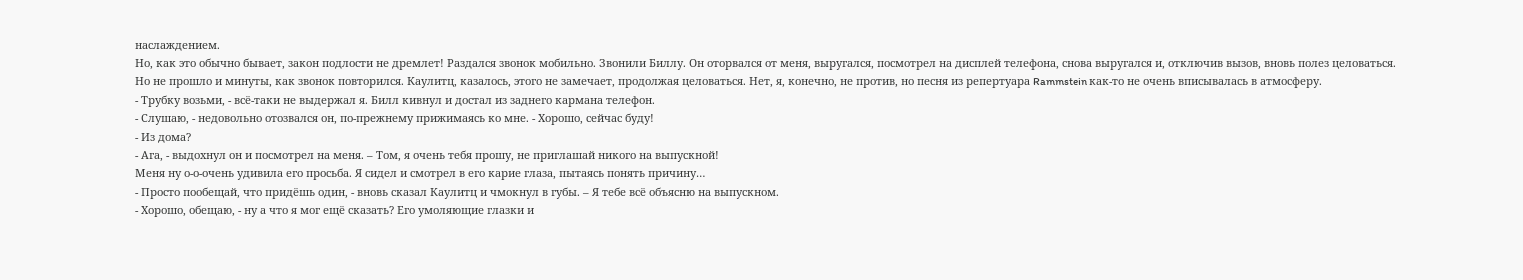наслаждением.
Но, как это обычно бывает, закон подлости не дремлет! Раздался звонок мобильно. Звонили Биллу. Он оторвался от меня, выругался, посмотрел на дисплей телефона, снова выругался и, отключив вызов, вновь полез целоваться.
Но не прошло и минуты, как звонок повторился. Каулитц, казалось, этого не замечает, продолжая целоваться. Нет, я, конечно, не против, но песня из репертуара Rammstein как-то не очень вписывалась в атмосферу.
- Трубку возьми, - всё-таки не выдержал я. Билл кивнул и достал из заднего кармана телефон.
- Слушаю, - недовольно отозвался он, по-прежнему прижимаясь ко мне. - Хорошо, сейчас буду!
- Из дома?
- Ага, - выдохнул он и посмотрел на меня. – Том, я очень тебя прошу, не приглашай никого на выпускной!
Меня ну о-о-очень удивила его просьба. Я сидел и смотрел в его карие глаза, пытаясь понять причину…
- Просто пообещай, что придёшь один, - вновь сказал Каулитц и чмокнул в губы. – Я тебе всё объясню на выпускном.
- Хорошо, обещаю, - ну а что я мог ещё сказать? Его умоляющие глазки и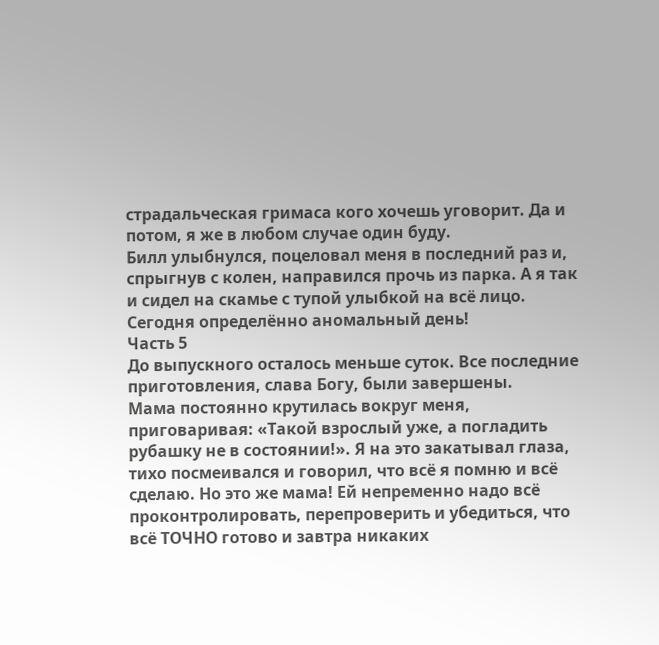страдальческая гримаса кого хочешь уговорит. Да и потом, я же в любом случае один буду.
Билл улыбнулся, поцеловал меня в последний раз и, спрыгнув с колен, направился прочь из парка. А я так и сидел на скамье с тупой улыбкой на всё лицо. Сегодня определённо аномальный день!
Часть 5
До выпускного осталось меньше суток. Все последние приготовления, слава Богу, были завершены.
Мама постоянно крутилась вокруг меня, приговаривая: «Такой взрослый уже, а погладить рубашку не в состоянии!». Я на это закатывал глаза, тихо посмеивался и говорил, что всё я помню и всё сделаю. Но это же мама! Ей непременно надо всё проконтролировать, перепроверить и убедиться, что всё ТОЧНО готово и завтра никаких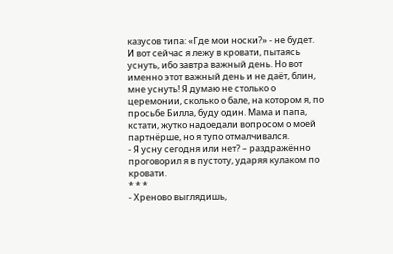казусов типа: «Где мои носки?» - не будет.
И вот сейчас я лежу в кровати, пытаясь уснуть, ибо завтра важный день. Но вот именно этот важный день и не даёт, блин, мне уснуть! Я думаю не столько о церемонии, сколько о бале, на котором я, по просьбе Билла, буду один. Мама и папа, кстати, жутко надоедали вопросом о моей партнёрше, но я тупо отмалчивался.
- Я усну сегодня или нет? – раздражённо проговорил я в пустоту, ударяя кулаком по кровати.
* * *
- Хреново выглядишь,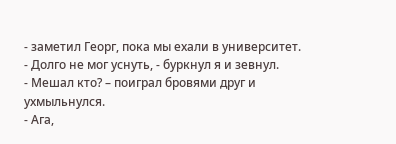- заметил Георг, пока мы ехали в университет.
- Долго не мог уснуть, - буркнул я и зевнул.
- Мешал кто? – поиграл бровями друг и ухмыльнулся.
- Ага,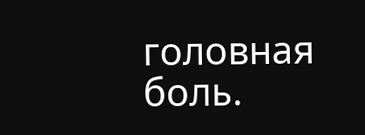головная боль.